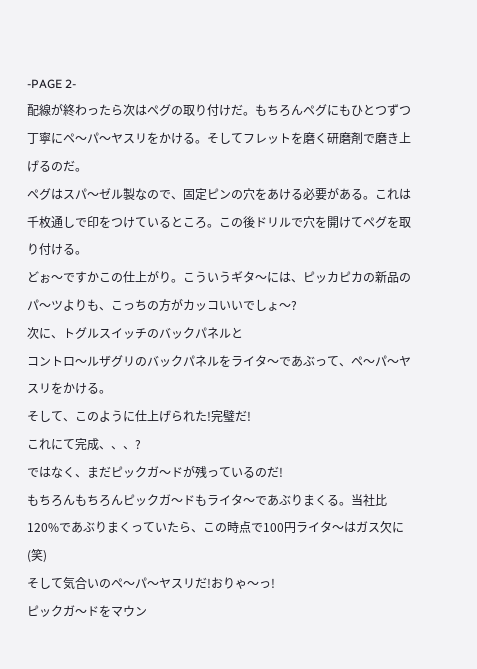-PAGE 2-
配線が終わったら次はペグの取り付けだ。もちろんペグにもひとつずつ丁寧にペ〜パ〜ヤスリをかける。そしてフレットを磨く研磨剤で磨き上げるのだ。
ペグはスパ〜ゼル製なので、固定ピンの穴をあける必要がある。これは千枚通しで印をつけているところ。この後ドリルで穴を開けてペグを取り付ける。
どぉ〜ですかこの仕上がり。こういうギタ〜には、ピッカピカの新品のパ〜ツよりも、こっちの方がカッコいいでしょ〜?
次に、トグルスイッチのバックパネルと
コントロ〜ルザグリのバックパネルをライタ〜であぶって、ペ〜パ〜ヤスリをかける。
そして、このように仕上げられた!完璧だ!
これにて完成、、、?
ではなく、まだピックガ〜ドが残っているのだ!
もちろんもちろんピックガ〜ドもライタ〜であぶりまくる。当社比120%であぶりまくっていたら、この時点で100円ライタ〜はガス欠に(笑)
そして気合いのペ〜パ〜ヤスリだ!おりゃ〜っ!
ピックガ〜ドをマウン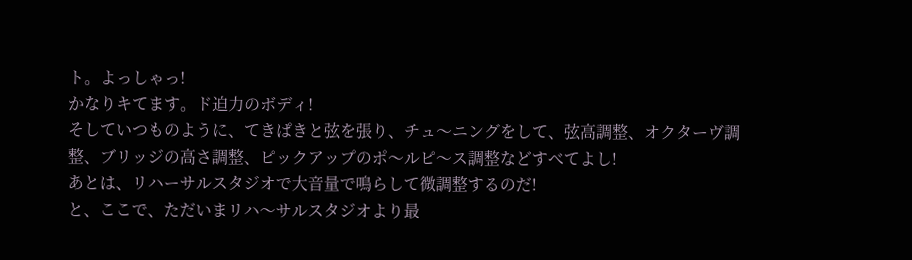ト。よっしゃっ!
かなりキてます。ド迫力のボディ!
そしていつものように、てきぱきと弦を張り、チュ〜ニングをして、弦高調整、オクターヴ調整、ブリッジの高さ調整、ピックアップのポ〜ルピ〜ス調整などすべてよし!
あとは、リハーサルスタジオで大音量で鳴らして微調整するのだ!
と、ここで、ただいまリハ〜サルスタジオより最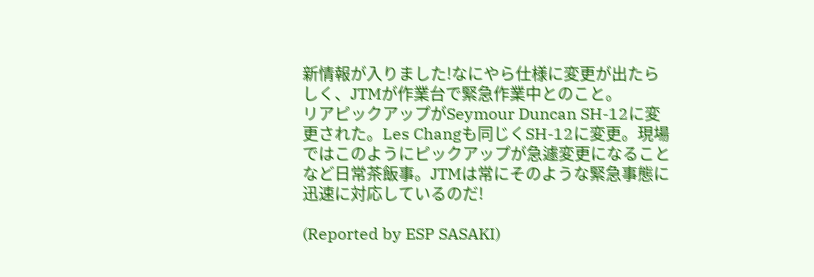新情報が入りました!なにやら仕様に変更が出たらしく、JTMが作業台で緊急作業中とのこと。
リアピックアップがSeymour Duncan SH-12に変更された。Les Changも同じくSH-12に変更。現場ではこのようにピックアップが急遽変更になることなど日常茶飯事。JTMは常にそのような緊急事態に迅速に対応しているのだ!

(Reported by ESP SASAKI)